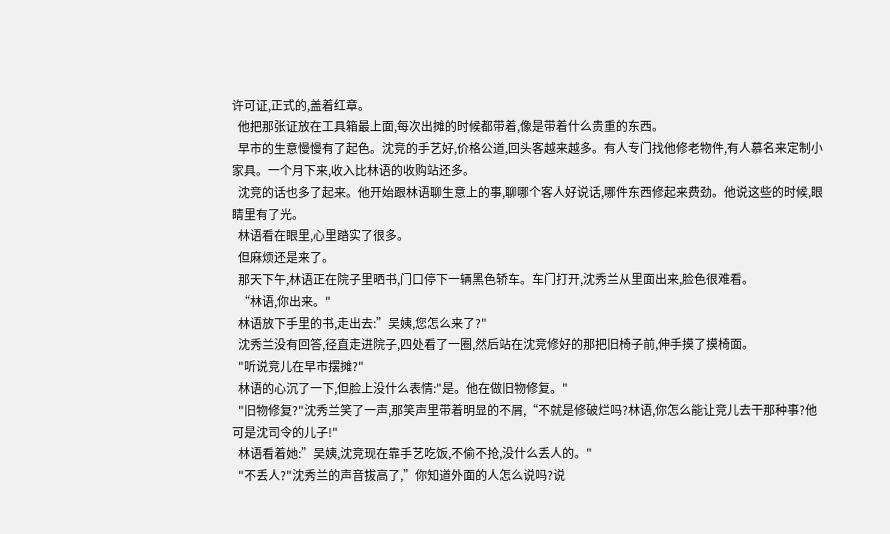许可证,正式的,盖着红章。
  他把那张证放在工具箱最上面,每次出摊的时候都带着,像是带着什么贵重的东西。
  早市的生意慢慢有了起色。沈竞的手艺好,价格公道,回头客越来越多。有人专门找他修老物件,有人慕名来定制小家具。一个月下来,收入比林语的收购站还多。
  沈竞的话也多了起来。他开始跟林语聊生意上的事,聊哪个客人好说话,哪件东西修起来费劲。他说这些的时候,眼睛里有了光。
  林语看在眼里,心里踏实了很多。
  但麻烦还是来了。
  那天下午,林语正在院子里晒书,门口停下一辆黑色轿车。车门打开,沈秀兰从里面出来,脸色很难看。
  “林语,你出来。"
  林语放下手里的书,走出去:”吴姨,您怎么来了?"
  沈秀兰没有回答,径直走进院子,四处看了一圈,然后站在沈竞修好的那把旧椅子前,伸手摸了摸椅面。
  "听说竞儿在早市摆摊?"
  林语的心沉了一下,但脸上没什么表情:"是。他在做旧物修复。"
  "旧物修复?"沈秀兰笑了一声,那笑声里带着明显的不屑,“不就是修破烂吗?林语,你怎么能让竞儿去干那种事?他可是沈司令的儿子!"
  林语看着她:”吴姨,沈竞现在靠手艺吃饭,不偷不抢,没什么丢人的。"
  "不丢人?"沈秀兰的声音拔高了,”你知道外面的人怎么说吗?说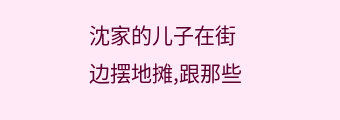沈家的儿子在街边摆地摊,跟那些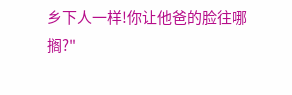乡下人一样!你让他爸的脸往哪搁?"